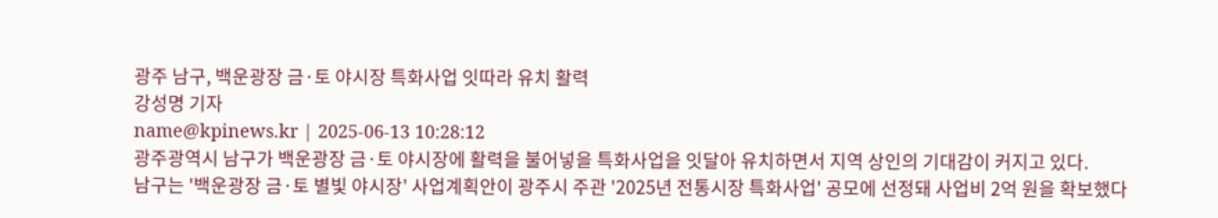광주 남구, 백운광장 금·토 야시장 특화사업 잇따라 유치 활력
강성명 기자
name@kpinews.kr | 2025-06-13 10:28:12
광주광역시 남구가 백운광장 금·토 야시장에 활력을 불어넣을 특화사업을 잇달아 유치하면서 지역 상인의 기대감이 커지고 있다.
남구는 '백운광장 금·토 별빛 야시장' 사업계획안이 광주시 주관 '2025년 전통시장 특화사업' 공모에 선정돼 사업비 2억 원을 확보했다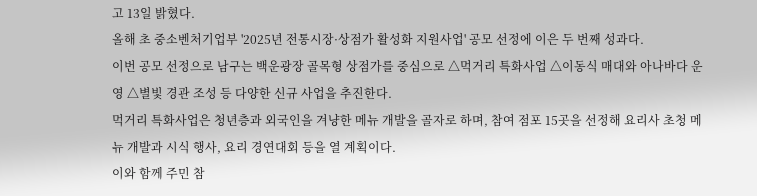고 13일 밝혔다.
올해 초 중소벤처기업부 '2025년 전통시장·상점가 활성화 지원사업' 공모 선정에 이은 두 번째 성과다.
이번 공모 선정으로 남구는 백운광장 골목형 상점가를 중심으로 △먹거리 특화사업 △이동식 매대와 아나바다 운영 △별빛 경관 조성 등 다양한 신규 사업을 추진한다.
먹거리 특화사업은 청년층과 외국인을 겨냥한 메뉴 개발을 골자로 하며, 참여 점포 15곳을 선정해 요리사 초청 메뉴 개발과 시식 행사, 요리 경연대회 등을 열 계획이다.
이와 함께 주민 참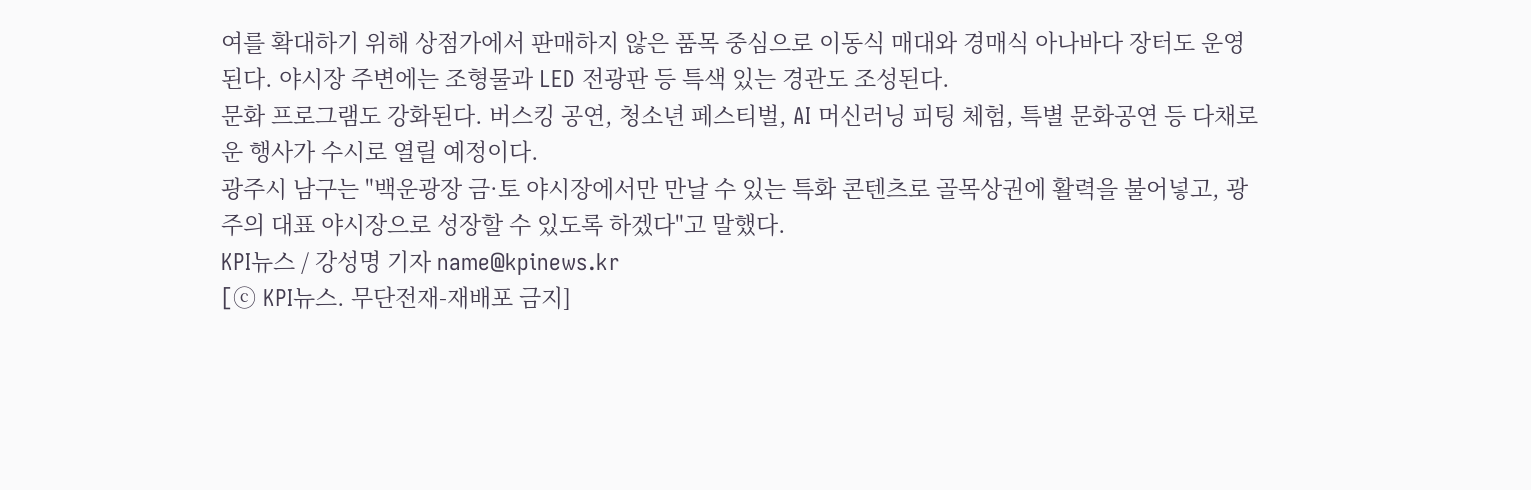여를 확대하기 위해 상점가에서 판매하지 않은 품목 중심으로 이동식 매대와 경매식 아나바다 장터도 운영된다. 야시장 주변에는 조형물과 LED 전광판 등 특색 있는 경관도 조성된다.
문화 프로그램도 강화된다. 버스킹 공연, 청소년 페스티벌, AI 머신러닝 피팅 체험, 특별 문화공연 등 다채로운 행사가 수시로 열릴 예정이다.
광주시 남구는 "백운광장 금·토 야시장에서만 만날 수 있는 특화 콘텐츠로 골목상권에 활력을 불어넣고, 광주의 대표 야시장으로 성장할 수 있도록 하겠다"고 말했다.
KPI뉴스 / 강성명 기자 name@kpinews.kr
[ⓒ KPI뉴스. 무단전재-재배포 금지]